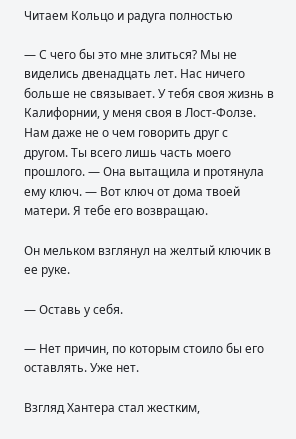Читаем Кольцо и радуга полностью

— С чего бы это мне злиться? Мы не виделись двенадцать лет. Нас ничего больше не связывает. У тебя своя жизнь в Калифорнии, у меня своя в Лост-Фолзе. Нам даже не о чем говорить друг с другом. Ты всего лишь часть моего прошлого. — Она вытащила и протянула ему ключ. — Вот ключ от дома твоей матери. Я тебе его возвращаю.

Он мельком взглянул на желтый ключик в ее руке.

— Оставь у себя.

— Нет причин, по которым стоило бы его оставлять. Уже нет.

Взгляд Хантера стал жестким,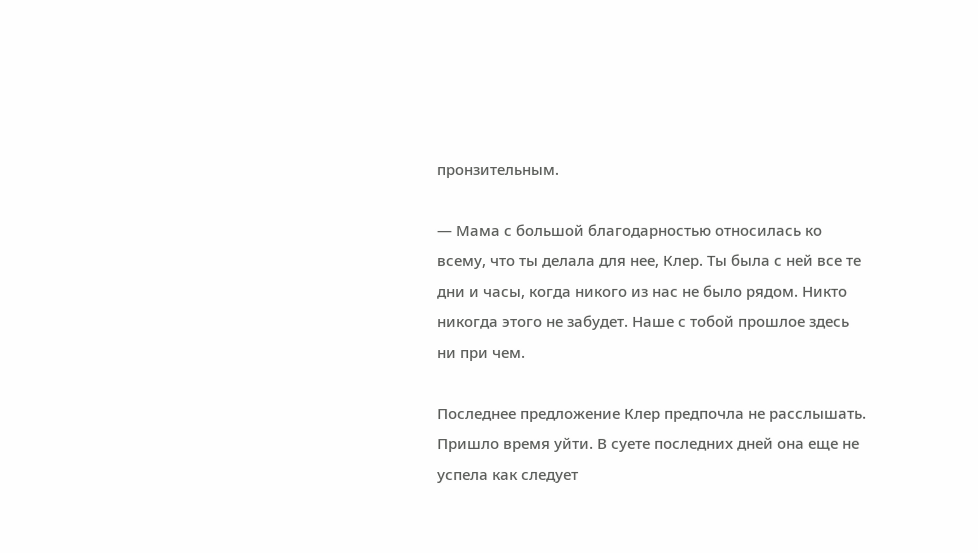пронзительным.

— Мама с большой благодарностью относилась ко всему, что ты делала для нее, Клер. Ты была с ней все те дни и часы, когда никого из нас не было рядом. Никто никогда этого не забудет. Наше с тобой прошлое здесь ни при чем.

Последнее предложение Клер предпочла не расслышать. Пришло время уйти. В суете последних дней она еще не успела как следует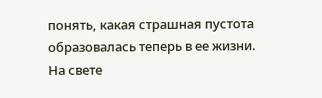понять, какая страшная пустота образовалась теперь в ее жизни. На свете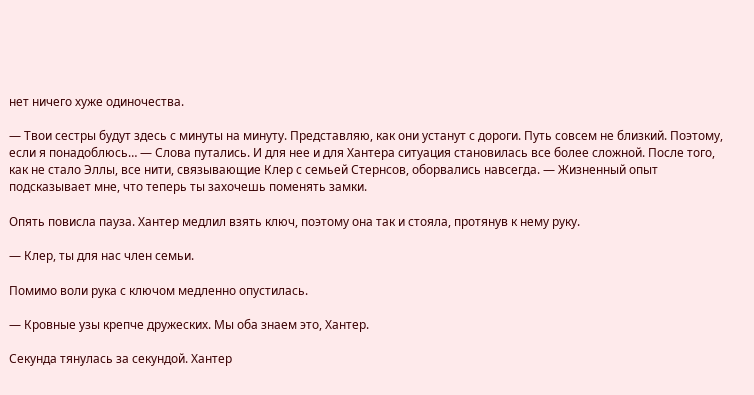нет ничего хуже одиночества.

— Твои сестры будут здесь с минуты на минуту. Представляю, как они устанут с дороги. Путь совсем не близкий. Поэтому, если я понадоблюсь… — Слова путались. И для нее и для Хантера ситуация становилась все более сложной. После того, как не стало Эллы, все нити, связывающие Клер с семьей Стернсов, оборвались навсегда. — Жизненный опыт подсказывает мне, что теперь ты захочешь поменять замки.

Опять повисла пауза. Хантер медлил взять ключ, поэтому она так и стояла, протянув к нему руку.

— Клер, ты для нас член семьи.

Помимо воли рука с ключом медленно опустилась.

— Кровные узы крепче дружеских. Мы оба знаем это, Хантер.

Секунда тянулась за секундой. Хантер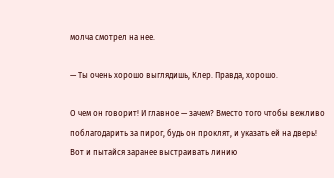молча смотрел на нее.

— Ты очень хорошо выглядишь, Клер. Правда, хорошо.

О чем он говорит! И главное — зачем? Вместо того чтобы вежливо поблагодарить за пирог, будь он проклят, и указать ей на дверь! Вот и пытайся заранее выстраивать линию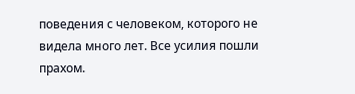поведения с человеком, которого не видела много лет. Все усилия пошли прахом.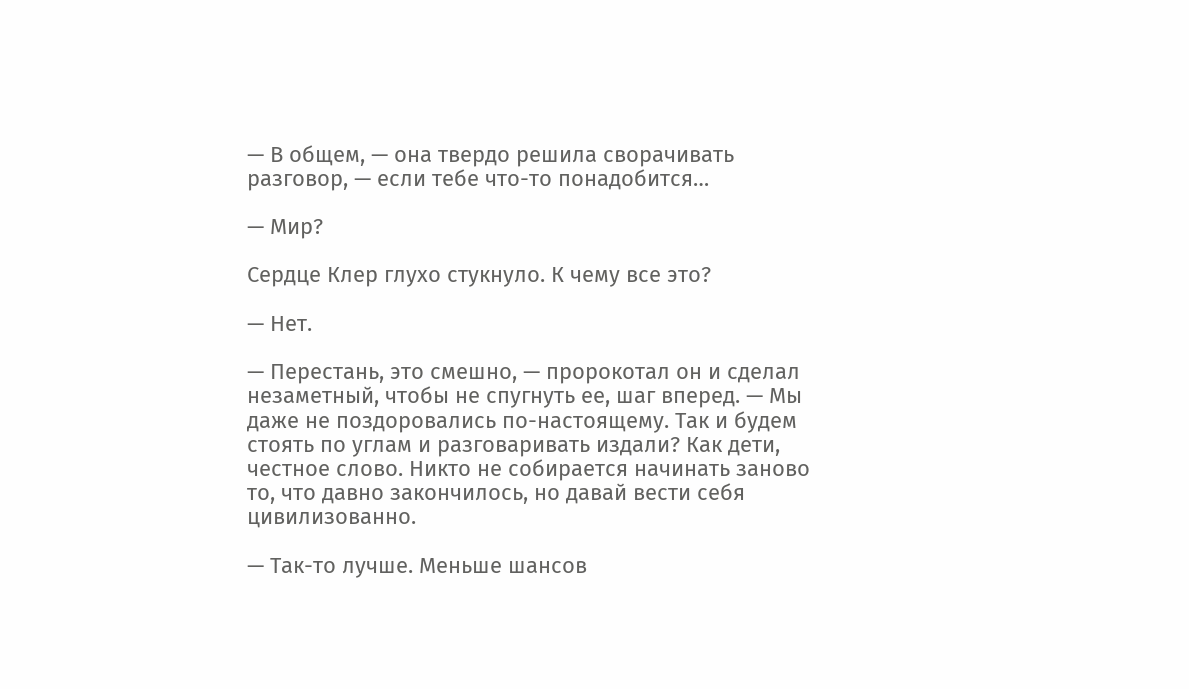— В общем, — она твердо решила сворачивать разговор, — если тебе что-то понадобится…

— Мир?

Сердце Клер глухо стукнуло. К чему все это?

— Нет.

— Перестань, это смешно, — пророкотал он и сделал незаметный, чтобы не спугнуть ее, шаг вперед. — Мы даже не поздоровались по-настоящему. Так и будем стоять по углам и разговаривать издали? Как дети, честное слово. Никто не собирается начинать заново то, что давно закончилось, но давай вести себя цивилизованно.

— Так-то лучше. Меньше шансов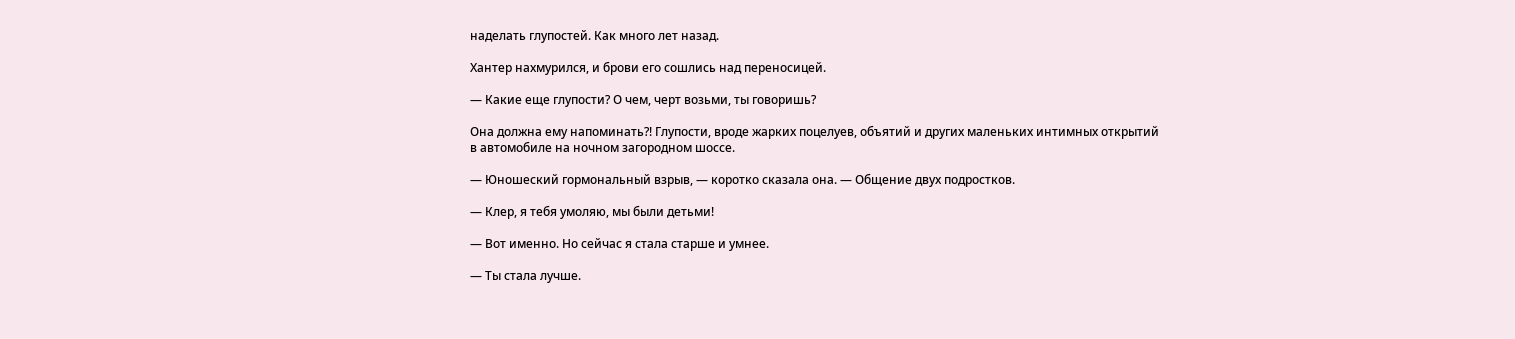наделать глупостей. Как много лет назад.

Хантер нахмурился, и брови его сошлись над переносицей.

— Какие еще глупости? О чем, черт возьми, ты говоришь?

Она должна ему напоминать?! Глупости, вроде жарких поцелуев, объятий и других маленьких интимных открытий в автомобиле на ночном загородном шоссе.

— Юношеский гормональный взрыв, — коротко сказала она. — Общение двух подростков.

— Клер, я тебя умоляю, мы были детьми!

— Вот именно. Но сейчас я стала старше и умнее.

— Ты стала лучше.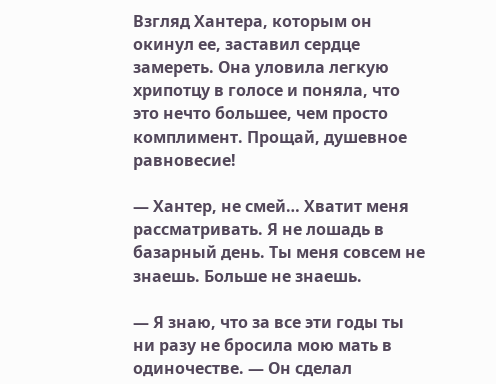Взгляд Хантера, которым он окинул ее, заставил сердце замереть. Она уловила легкую хрипотцу в голосе и поняла, что это нечто большее, чем просто комплимент. Прощай, душевное равновесие!

— Хантер, не смей… Хватит меня рассматривать. Я не лошадь в базарный день. Ты меня совсем не знаешь. Больше не знаешь.

— Я знаю, что за все эти годы ты ни разу не бросила мою мать в одиночестве. — Он сделал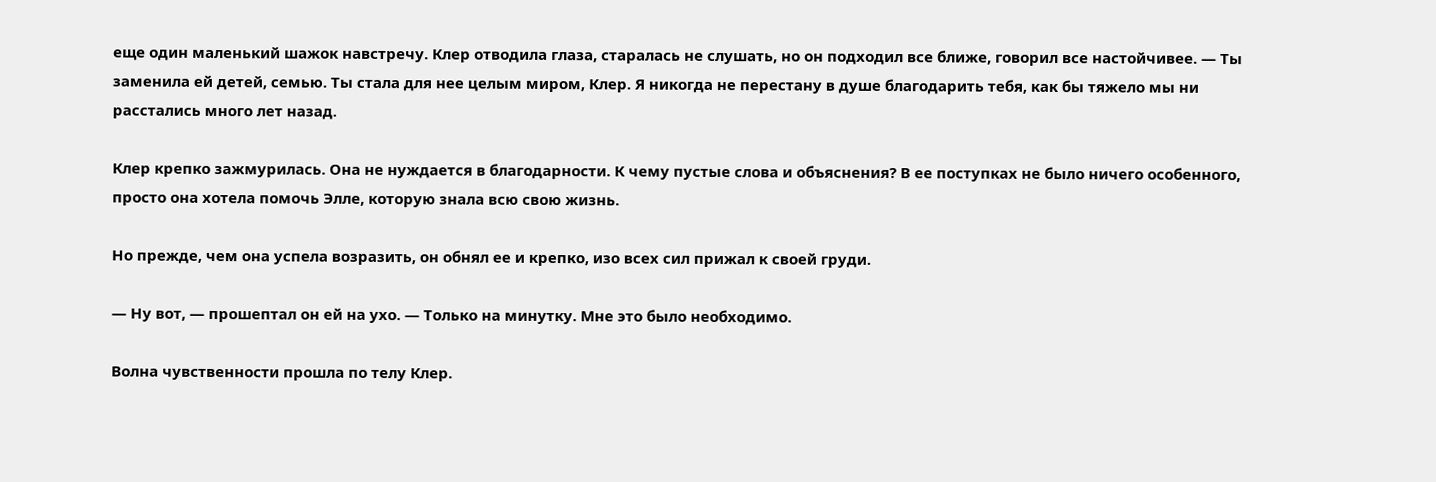еще один маленький шажок навстречу. Клер отводила глаза, старалась не слушать, но он подходил все ближе, говорил все настойчивее. — Ты заменила ей детей, семью. Ты стала для нее целым миром, Клер. Я никогда не перестану в душе благодарить тебя, как бы тяжело мы ни расстались много лет назад.

Клер крепко зажмурилась. Она не нуждается в благодарности. К чему пустые слова и объяснения? В ее поступках не было ничего особенного, просто она хотела помочь Элле, которую знала всю свою жизнь.

Но прежде, чем она успела возразить, он обнял ее и крепко, изо всех сил прижал к своей груди.

— Ну вот, — прошептал он ей на ухо. — Только на минутку. Мне это было необходимо.

Волна чувственности прошла по телу Клер.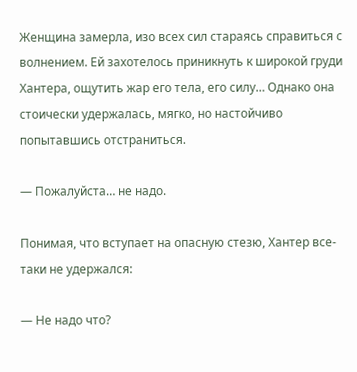Женщина замерла, изо всех сил стараясь справиться с волнением. Ей захотелось приникнуть к широкой груди Хантера, ощутить жар его тела, его силу… Однако она стоически удержалась, мягко, но настойчиво попытавшись отстраниться.

— Пожалуйста… не надо.

Понимая, что вступает на опасную стезю, Хантер все-таки не удержался:

— Не надо что?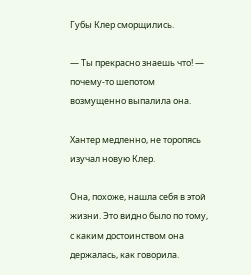Губы Клер сморщились.

— Ты прекрасно знаешь что! — почему-то шепотом возмущенно выпалила она.

Хантер медленно, не торопясь изучал новую Клер.

Она, похоже, нашла себя в этой жизни. Это видно было по тому, с каким достоинством она держалась, как говорила.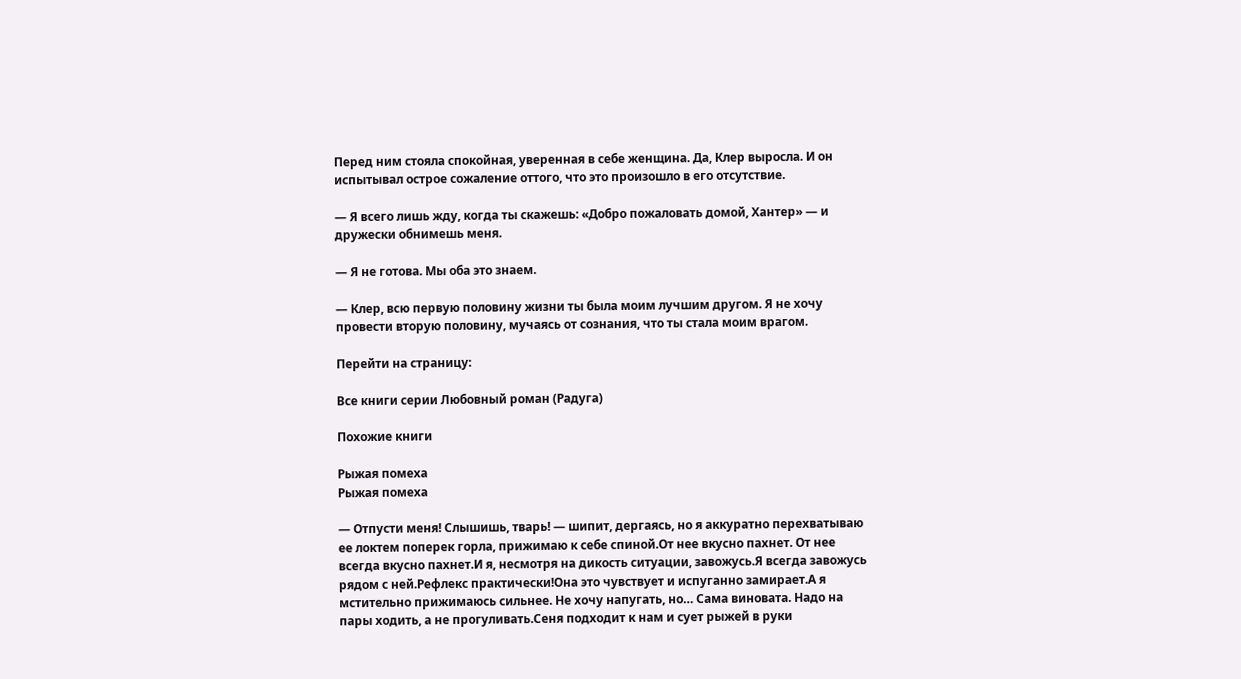Перед ним стояла спокойная, уверенная в себе женщина. Да, Клер выросла. И он испытывал острое сожаление оттого, что это произошло в его отсутствие.

— Я всего лишь жду, когда ты скажешь: «Добро пожаловать домой, Хантер» — и дружески обнимешь меня.

— Я не готова. Мы оба это знаем.

— Клер, всю первую половину жизни ты была моим лучшим другом. Я не хочу провести вторую половину, мучаясь от сознания, что ты стала моим врагом.

Перейти на страницу:

Все книги серии Любовный роман (Радуга)

Похожие книги

Рыжая помеха
Рыжая помеха

— Отпусти меня! Слышишь, тварь! — шипит, дергаясь, но я аккуратно перехватываю ее локтем поперек горла, прижимаю к себе спиной.От нее вкусно пахнет. От нее всегда вкусно пахнет.И я, несмотря на дикость ситуации, завожусь.Я всегда завожусь рядом с ней.Рефлекс практически!Она это чувствует и испуганно замирает.А я мстительно прижимаюсь сильнее. Не хочу напугать, но… Сама виновата. Надо на пары ходить, а не прогуливать.Сеня подходит к нам и сует рыжей в руки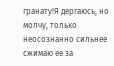гранату!Я дергаюсь, но молчу, только неосознанно сильнее сжимаю ее за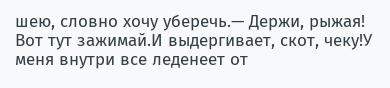шею, словно хочу уберечь.— Держи, рыжая! Вот тут зажимай.И выдергивает, скот, чеку!У меня внутри все леденеет от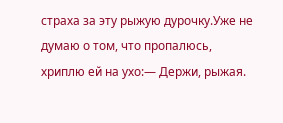страха за эту рыжую дурочку.Уже не думаю о том, что пропалюсь, хриплю ей на ухо:— Держи, рыжая.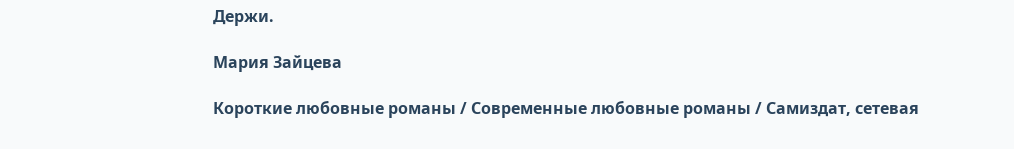Держи.

Мария Зайцева

Короткие любовные романы / Современные любовные романы / Самиздат, сетевая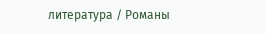литература / Романы